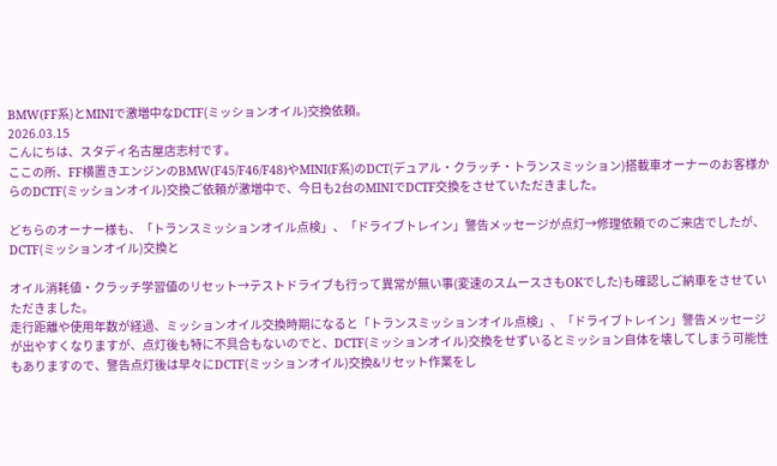BMW(FF系)とMINIで激増中なDCTF(ミッションオイル)交換依頼。
2026.03.15
こんにちは、スタディ名古屋店志村です。
ここの所、FF横置きエンジンのBMW(F45/F46/F48)やMINI(F系)のDCT(デュアル・クラッチ・トランスミッション)搭載車オーナーのお客様からのDCTF(ミッションオイル)交換ご依頼が激増中で、今日も2台のMINIでDCTF交換をさせていただきました。

どちらのオーナー様も、「トランスミッションオイル点検」、「ドライブトレイン」警告メッセージが点灯→修理依頼でのご来店でしたが、DCTF(ミッションオイル)交換と

オイル消耗値・クラッチ学習値のリセット→テストドライブも行って異常が無い事(変速のスムースさもOKでした)も確認しご納車をさせていただきました。
走行距離や使用年数が経過、ミッションオイル交換時期になると「トランスミッションオイル点検」、「ドライブトレイン」警告メッセージが出やすくなりますが、点灯後も特に不具合もないのでと、DCTF(ミッションオイル)交換をせずいるとミッション自体を壊してしまう可能性もありますので、警告点灯後は早々にDCTF(ミッションオイル)交換&リセット作業をし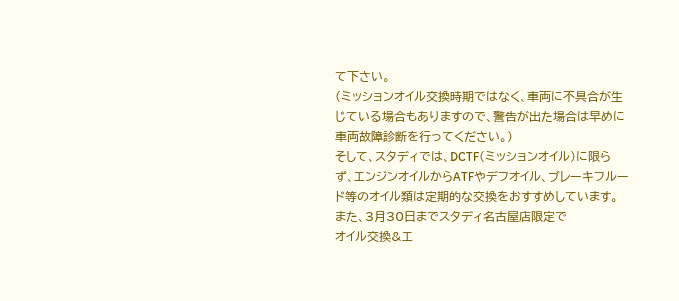て下さい。
(ミッションオイル交換時期ではなく、車両に不具合が生じている場合もありますので、警告が出た場合は早めに車両故障診断を行ってください。)
そして、スタディでは、DCTF(ミッションオイル)に限らず、エンジンオイルからATFやデフオイル、ブレーキフルード等のオイル類は定期的な交換をおすすめしています。
また、3月30日までスタディ名古屋店限定で
オイル交換&エ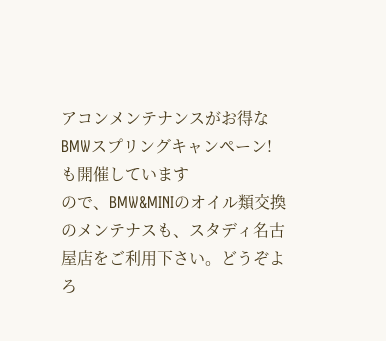アコンメンテナンスがお得なBMWスプリングキャンペーン!も開催しています
ので、BMW&MINIのオイル類交換のメンテナスも、スタディ名古屋店をご利用下さい。どうぞよろ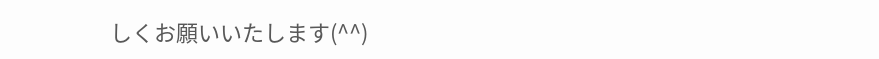しくお願いいたします(^^)